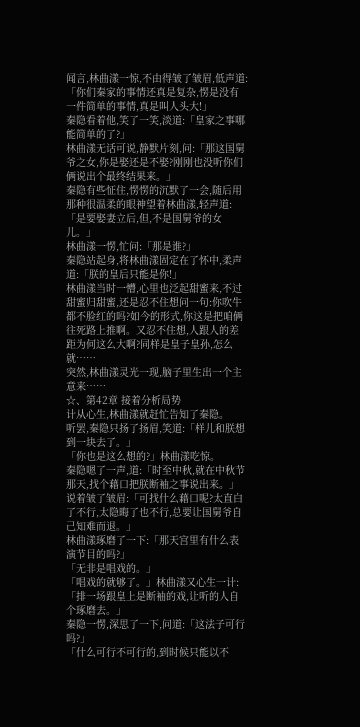闻言,林曲漾一惊,不由得皱了皱眉,低声道:「你们秦家的事情还真是复杂,愣是没有一件简单的事情,真是叫人头大!」
秦隐看着他,笑了一笑,淡道:「皇家之事哪能简单的了?」
林曲漾无话可说,静默片刻,问:「那这国舅爷之女,你是娶还是不娶?刚刚也没听你们俩说出个最终结果来。」
秦隐有些怔住,愣愣的沉默了一会,随后用那种很温柔的眼神望着林曲漾,轻声道:「是要娶妻立后,但,不是国舅爷的女儿。」
林曲漾一愣,忙问:「那是谁?」
秦隐站起身,将林曲漾固定在了怀中,柔声道:「朕的皇后只能是你!」
林曲漾当时一懵,心里也泛起甜蜜来,不过甜蜜归甜蜜,还是忍不住想问一句:你吹牛都不脸红的吗?如今的形式,你这是把咱俩往死路上推啊。又忍不住想,人跟人的差距为何这么大啊?同样是皇子皇孙,怎么就……
突然,林曲漾灵光一现,脑子里生出一个主意来……
☆、第42章 接着分析局势
计从心生,林曲漾就赶忙告知了秦隐。
听罢,秦隐只扬了扬眉,笑道:「样儿和朕想到一块去了。」
「你也是这么想的?」林曲漾吃惊。
秦隐嗯了一声,道:「时至中秋,就在中秋节那天,找个藉口把朕断袖之事说出来。」说着皱了皱眉:「可找什么藉口呢?太直白了不行,太隐晦了也不行,总要让国舅爷自己知难而退。」
林曲漾琢磨了一下:「那天宫里有什么表演节目的吗?」
「无非是唱戏的。」
「唱戏的就够了。」林曲漾又心生一计:「排一场跟皇上是断袖的戏,让听的人自个琢磨去。」
秦隐一愣,深思了一下,问道:「这法子可行吗?」
「什么可行不可行的,到时候只能以不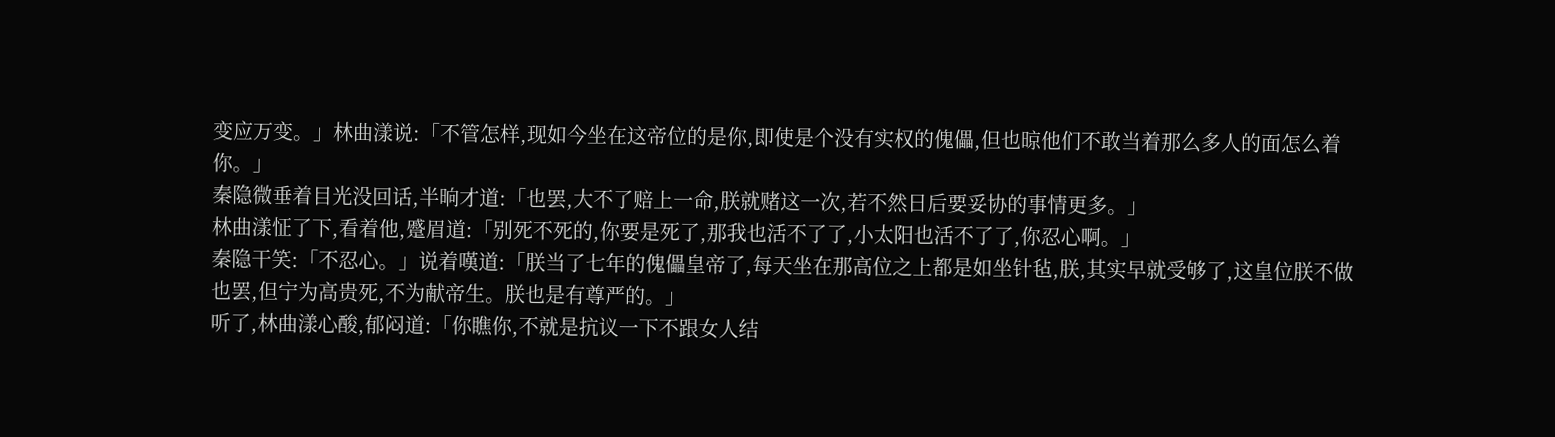变应万变。」林曲漾说:「不管怎样,现如今坐在这帝位的是你,即使是个没有实权的傀儡,但也晾他们不敢当着那么多人的面怎么着你。」
秦隐微垂着目光没回话,半晌才道:「也罢,大不了赔上一命,朕就赌这一次,若不然日后要妥协的事情更多。」
林曲漾怔了下,看着他,蹙眉道:「别死不死的,你要是死了,那我也活不了了,小太阳也活不了了,你忍心啊。」
秦隐干笑:「不忍心。」说着嘆道:「朕当了七年的傀儡皇帝了,每天坐在那高位之上都是如坐针毡,朕,其实早就受够了,这皇位朕不做也罢,但宁为高贵死,不为献帝生。朕也是有尊严的。」
听了,林曲漾心酸,郁闷道:「你瞧你,不就是抗议一下不跟女人结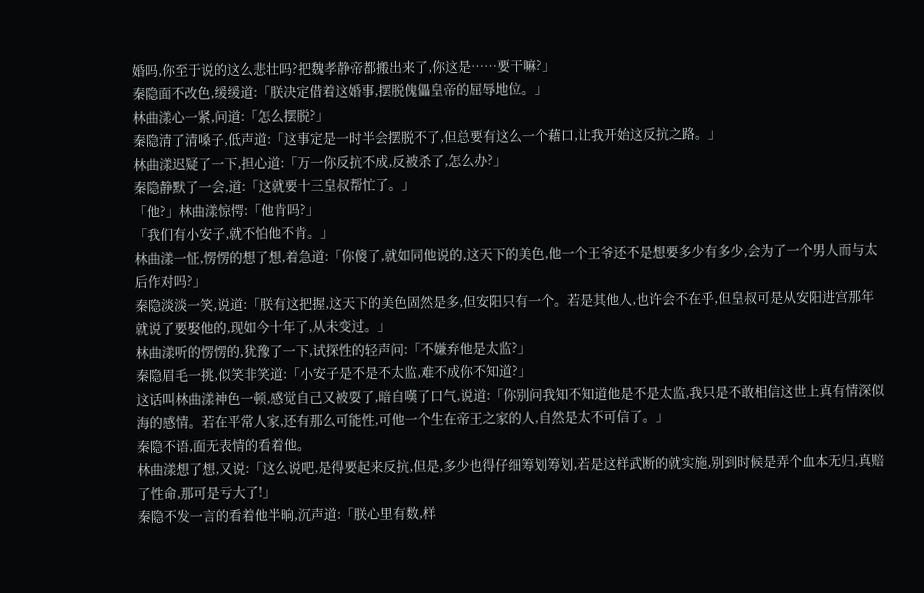婚吗,你至于说的这么悲壮吗?把魏孝静帝都搬出来了,你这是……要干嘛?」
秦隐面不改色,缓缓道:「朕决定借着这婚事,摆脱傀儡皇帝的屈辱地位。」
林曲漾心一紧,问道:「怎么摆脱?」
秦隐清了清嗓子,低声道:「这事定是一时半会摆脱不了,但总要有这么一个藉口,让我开始这反抗之路。」
林曲漾迟疑了一下,担心道:「万一你反抗不成,反被杀了,怎么办?」
秦隐静默了一会,道:「这就要十三皇叔帮忙了。」
「他?」林曲漾惊愕:「他肯吗?」
「我们有小安子,就不怕他不肯。」
林曲漾一怔,愣愣的想了想,着急道:「你傻了,就如同他说的,这天下的美色,他一个王爷还不是想要多少有多少,会为了一个男人而与太后作对吗?」
秦隐淡淡一笑,说道:「朕有这把握,这天下的美色固然是多,但安阳只有一个。若是其他人,也许会不在乎,但皇叔可是从安阳进宫那年就说了要娶他的,现如今十年了,从未变过。」
林曲漾听的愣愣的,犹豫了一下,试探性的轻声问:「不嫌弃他是太监?」
秦隐眉毛一挑,似笑非笑道:「小安子是不是不太监,难不成你不知道?」
这话叫林曲漾神色一顿,感觉自己又被耍了,暗自嘆了口气,说道:「你别问我知不知道他是不是太监,我只是不敢相信这世上真有情深似海的感情。若在平常人家,还有那么可能性,可他一个生在帝王之家的人,自然是太不可信了。」
秦隐不语,面无表情的看着他。
林曲漾想了想,又说:「这么说吧,是得要起来反抗,但是,多少也得仔细筹划筹划,若是这样武断的就实施,别到时候是弄个血本无归,真赔了性命,那可是亏大了!」
秦隐不发一言的看着他半晌,沉声道:「朕心里有数,样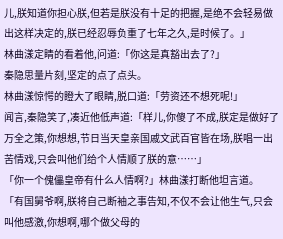儿,朕知道你担心朕,但若是朕没有十足的把握,是绝不会轻易做出这样决定的,朕已经忍辱负重了七年之久,是时候了。」
林曲漾定睛的看着他,问道:「你这是真豁出去了?」
秦隐思量片刻,坚定的点了点头。
林曲漾惊愕的瞪大了眼睛,脱口道:「劳资还不想死呢!」
闻言,秦隐笑了,凑近他低声道:「样儿,你傻了不成,朕定是做好了万全之策,你想想,节日当天皇亲国戚文武百官皆在场,朕唱一出苦情戏,只会叫他们给个人情顺了朕的意……」
「你一个傀儡皇帝有什么人情啊?」林曲漾打断他坦言道。
「有国舅爷啊,朕将自己断袖之事告知,不仅不会让他生气,只会叫他感激,你想啊,哪个做父母的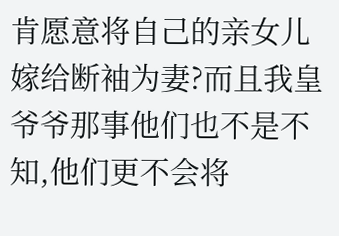肯愿意将自己的亲女儿嫁给断袖为妻?而且我皇爷爷那事他们也不是不知,他们更不会将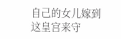自己的女儿嫁到这皇宫来守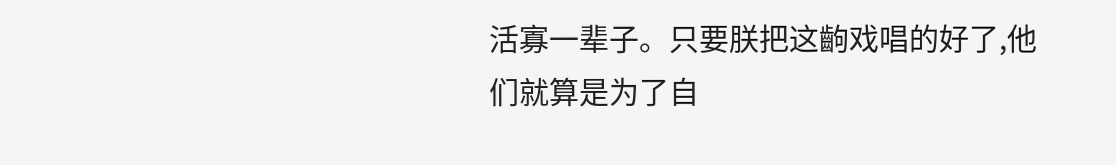活寡一辈子。只要朕把这齣戏唱的好了,他们就算是为了自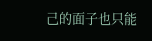己的面子也只能